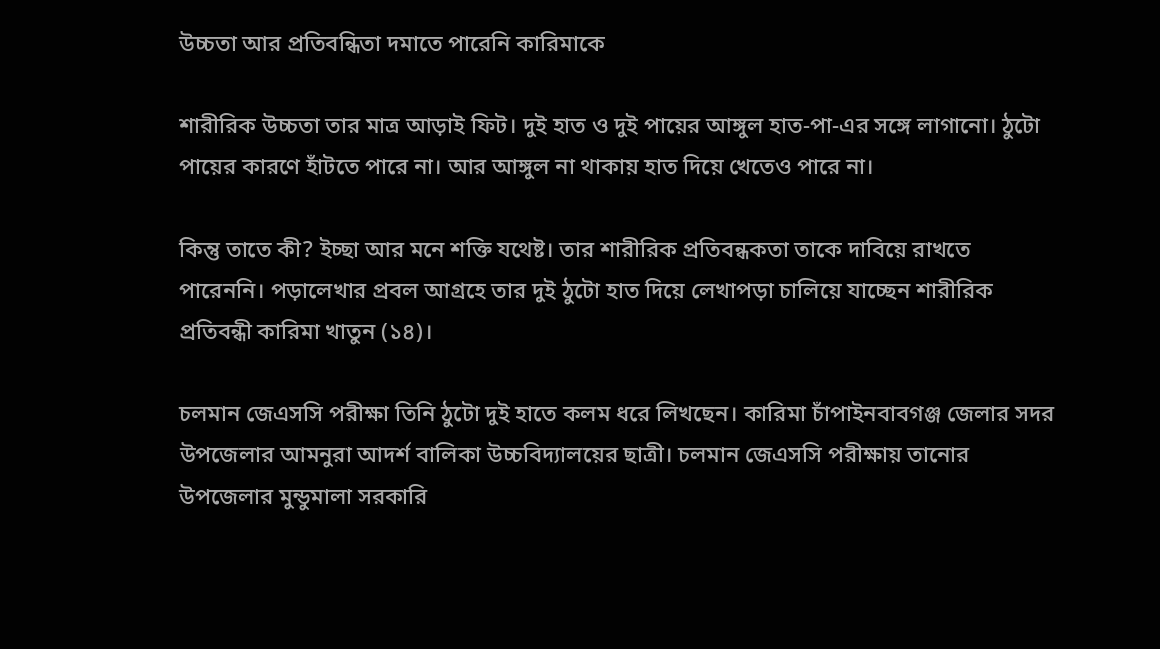উচ্চতা আর প্রতিবন্ধিতা দমাতে পারেনি কারিমাকে

শারীরিক উচ্চতা তার মাত্র আড়াই ফিট। দুই হাত ও দুই পায়ের আঙ্গুল হাত-পা-এর সঙ্গে লাগানো। ঠুটো পায়ের কারণে হাঁটতে পারে না। আর আঙ্গুল না থাকায় হাত দিয়ে খেতেও পারে না।

কিন্তু তাতে কী? ইচ্ছা আর মনে শক্তি যথেষ্ট। তার শারীরিক প্রতিবন্ধকতা তাকে দাবিয়ে রাখতে পারেননি। পড়ালেখার প্রবল আগ্রহে তার দুই ঠুটো হাত দিয়ে লেখাপড়া চালিয়ে যাচ্ছেন শারীরিক প্রতিবন্ধী কারিমা খাতুন (১৪)।

চলমান জেএসসি পরীক্ষা তিনি ঠুটো দুই হাতে কলম ধরে লিখছেন। কারিমা চাঁপাইনবাবগঞ্জ জেলার সদর উপজেলার আমনুরা আদর্শ বালিকা উচ্চবিদ্যালয়ের ছাত্রী। চলমান জেএসসি পরীক্ষায় তানোর উপজেলার মুন্ডুমালা সরকারি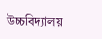উচ্চবিদ্যালয়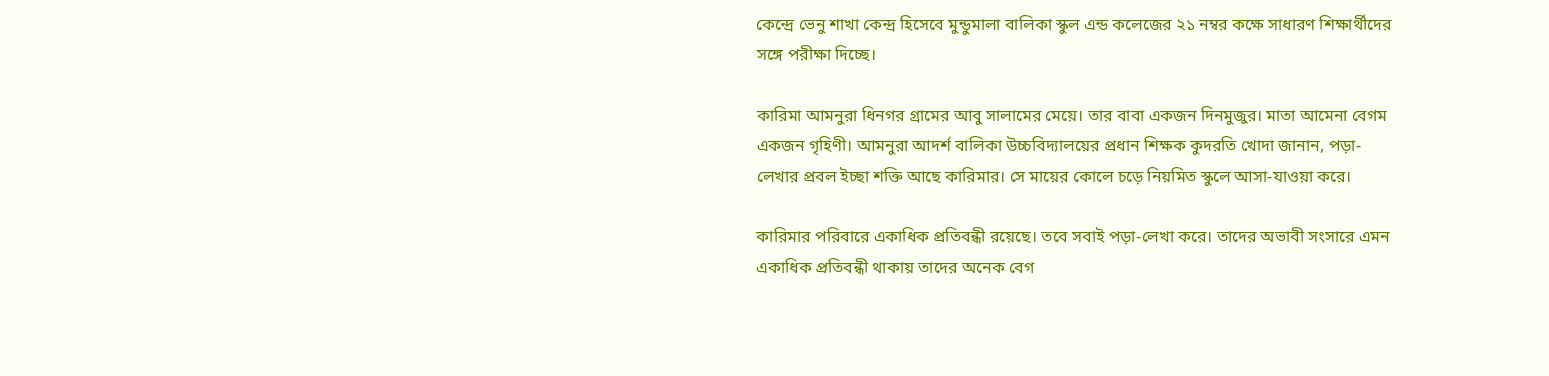কেন্দ্রে ভেনু শাখা কেন্দ্র হিসেবে মুন্ডুমালা বালিকা স্কুল এন্ড কলেজের ২১ নম্বর কক্ষে সাধারণ শিক্ষার্থীদের সঙ্গে পরীক্ষা দিচ্ছে।

কারিমা আমনুরা ধিনগর গ্রামের আবু সালামের মেয়ে। তার বাবা একজন দিনমুজুর। মাতা আমেনা বেগম একজন গৃহিণী। আমনুরা আদর্শ বালিকা উচ্চবিদ্যালয়ের প্রধান শিক্ষক কুদরতি খোদা জানান, পড়া-লেখার প্রবল ইচ্ছা শক্তি আছে কারিমার। সে মায়ের কোলে চড়ে নিয়মিত স্কুলে আসা-যাওয়া করে।

কারিমার পরিবারে একাধিক প্রতিবন্ধী রয়েছে। তবে সবাই পড়া-লেখা করে। তাদের অভাবী সংসারে এমন একাধিক প্রতিবন্ধী থাকায় তাদের অনেক বেগ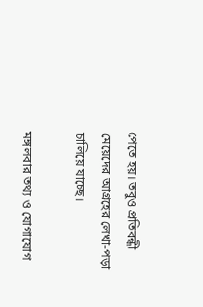পেতে হয়। তবুও প্রতিবন্ধী মেয়েদের আগ্রহের লেখা-পড়া চালিয়ে যাচ্ছে।

মঙ্গলবার তথ্য ও যোগাযোগ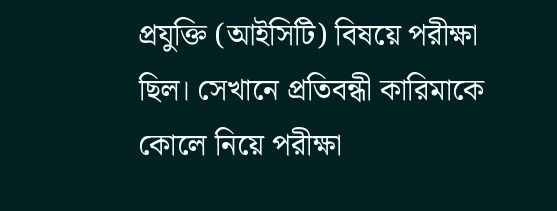প্রযুক্তি (আইসিটি) বিষয়ে পরীক্ষা ছিল। সেখানে প্রতিবন্ধী কারিমাকে কোলে নিয়ে পরীক্ষা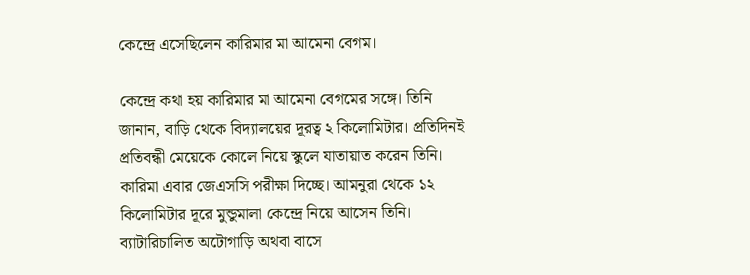কেন্দ্রে এসেছিলেন কারিমার মা আমেনা বেগম।

কেন্দ্রে কথা হয় কারিমার মা আমেনা বেগমের সঙ্গে। তিনি জানান, বাড়ি থেকে বিদ্যালয়ের দূরত্ব ২ কিলোমিটার। প্রতিদিনই প্রতিবন্ধী মেয়েকে কোলে নিয়ে স্কুলে যাতায়াত করেন তিনি। কারিমা এবার জেএসসি পরীক্ষা দিচ্ছে। আমনুরা থেকে ১২ কিলোমিটার দূরে মুন্ডুমালা কেন্দ্রে নিয়ে আসেন তিনি। ব্যাটারিচালিত অটোগাড়ি অথবা বাসে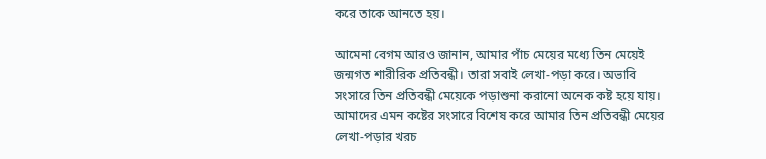করে তাকে আনতে হয়।

আমেনা বেগম আরও জানান, আমার পাঁচ মেয়ের মধ্যে তিন মেয়েই জন্মগত শারীরিক প্রতিবন্ধী। তারা সবাই লেখা-পড়া করে। অভাবি সংসারে তিন প্রতিবন্ধী মেয়েকে পড়াশুনা করানো অনেক কষ্ট হয়ে যায়। আমাদের এমন কষ্টের সংসারে বিশেষ করে আমার তিন প্রতিবন্ধী মেয়ের লেখা-পড়ার খরচ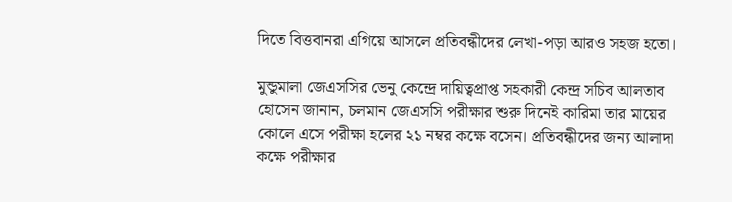দিতে বিত্তবানরা এগিয়ে আসলে প্রতিবন্ধীদের লেখা-পড়া আরও সহজ হতো।

মুন্ডুমালা জেএসসির ভেনু কেন্দ্রে দায়িত্বপ্রাপ্ত সহকারী কেন্দ্র সচিব আলতাব হোসেন জানান, চলমান জেএসসি পরীক্ষার শুরু দিনেই কারিমা তার মায়ের কোলে এসে পরীক্ষা হলের ২১ নম্বর কক্ষে বসেন। প্রতিবন্ধীদের জন্য আলাদা কক্ষে পরীক্ষার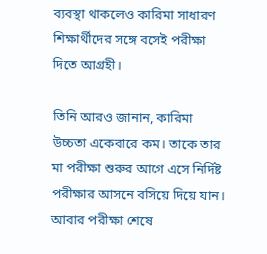ব্যবস্থা থাকলেও কারিমা সাধারণ শিক্ষার্থীদের সঙ্গে বসেই পরীক্ষা দিতে আগ্রহী।

তিনি আরও জানান, কারিমা উচ্চতা একেবারে কম। তাকে তার মা পরীক্ষা শুরুর আগে এসে নির্দিষ্ট পরীক্ষার আসনে বসিয়ে দিয়ে যান। আবার পরীক্ষা শেষে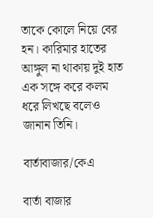তাকে কোলে নিয়ে বের হন। কারিমার হাতের আঙ্গুল না থাকায় দুই হাত এক সঙ্গে করে কলম ধরে লিখছে বলেও জানান তিনি।

বার্তাবাজার/কেএ

বার্তা বাজার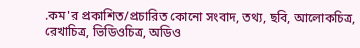.কম'র প্রকাশিত/প্রচারিত কোনো সংবাদ, তথ্য, ছবি, আলোকচিত্র, রেখাচিত্র, ভিডিওচিত্র, অডিও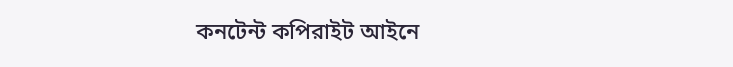কনটেন্ট কপিরাইট আইনে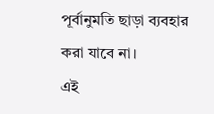পূর্বানুমতি ছাড়া ব্যবহার করা যাবে না।
এই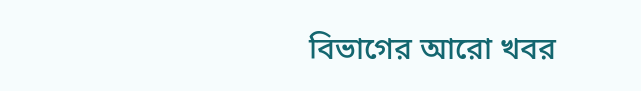বিভাগের আরো খবর